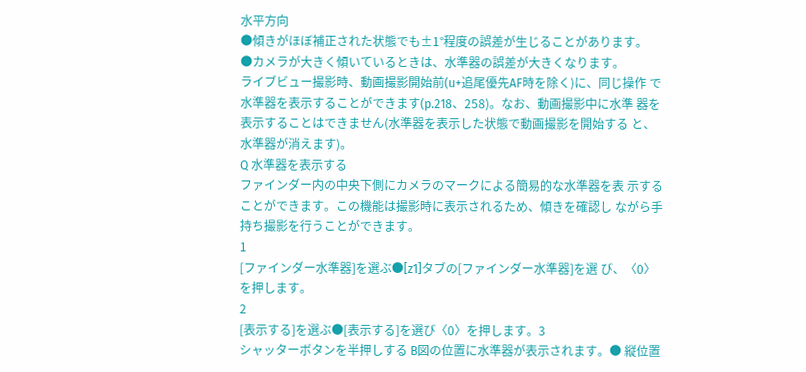水平方向
●傾きがほぼ補正された状態でも±1°程度の誤差が生じることがあります。
●カメラが大きく傾いているときは、水準器の誤差が大きくなります。
ライブビュー撮影時、動画撮影開始前(u+追尾優先AF時を除く)に、同じ操作 で水準器を表示することができます(p.218、258)。なお、動画撮影中に水準 器を表示することはできません(水準器を表示した状態で動画撮影を開始する と、水準器が消えます)。
Q 水準器を表示する
ファインダー内の中央下側にカメラのマークによる簡易的な水準器を表 示することができます。この機能は撮影時に表示されるため、傾きを確認し ながら手持ち撮影を行うことができます。
1
[ファインダー水準器]を選ぶ●[z1]タブの[ファインダー水準器]を選 び、〈0〉を押します。
2
[表示する]を選ぶ●[表示する]を選び〈0〉を押します。3
シャッターボタンを半押しする B図の位置に水準器が表示されます。● 縦位置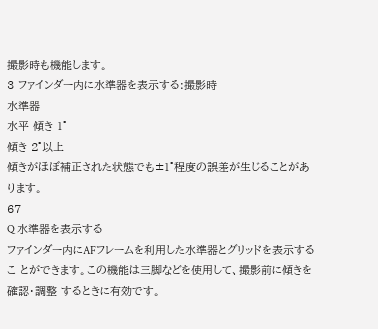撮影時も機能します。
3 ファインダー内に水準器を表示する:撮影時
水準器
水平 傾き 1°
傾き 2°以上
傾きがほぼ補正された状態でも±1°程度の誤差が生じることがあります。
67
Q 水準器を表示する
ファインダー内にAFフレームを利用した水準器とグリッドを表示するこ とができます。この機能は三脚などを使用して、撮影前に傾きを確認・調整 するときに有効です。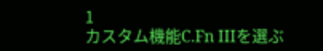1
カスタム機能C.Fn IIIを選ぶ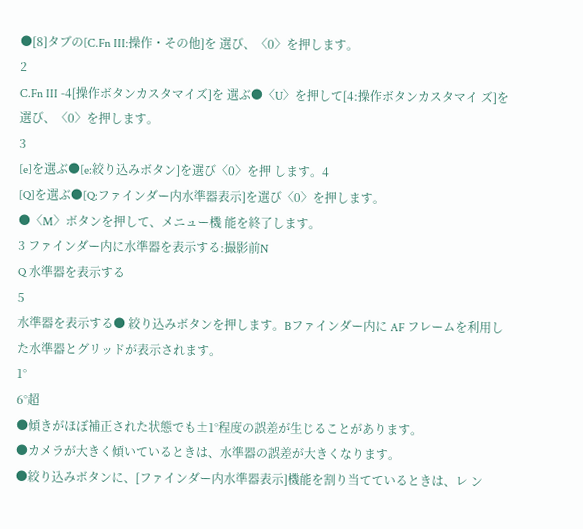●[8]タブの[C.Fn III:操作・その他]を 選び、〈0〉を押します。
2
C.Fn III -4[操作ボタンカスタマイズ]を 選ぶ●〈U〉を押して[4:操作ボタンカスタマイ ズ]を選び、〈0〉を押します。
3
[e]を選ぶ●[e:絞り込みボタン]を選び〈0〉を押 します。4
[Q]を選ぶ●[Q:ファインダー内水準器表示]を選び〈0〉を押します。
●〈M〉ボタンを押して、メニュー機 能を終了します。
3 ファインダー内に水準器を表示する:撮影前N
Q 水準器を表示する
5
水準器を表示する● 絞り込みボタンを押します。Bファインダー内に AF フレームを利用し た水準器とグリッドが表示されます。
1°
6°超
●傾きがほぼ補正された状態でも±1°程度の誤差が生じることがあります。
●カメラが大きく傾いているときは、水準器の誤差が大きくなります。
●絞り込みボタンに、[ファインダー内水準器表示]機能を割り当てているときは、レ ン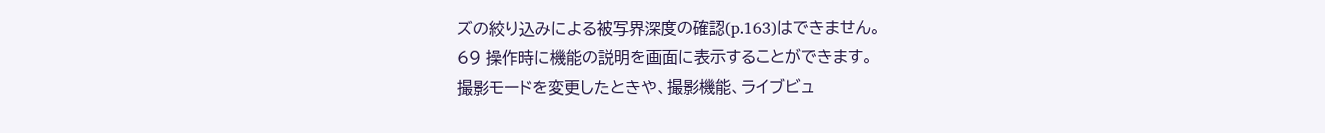ズの絞り込みによる被写界深度の確認(p.163)はできません。
69 操作時に機能の説明を画面に表示することができます。
撮影モードを変更したときや、撮影機能、ライブビュ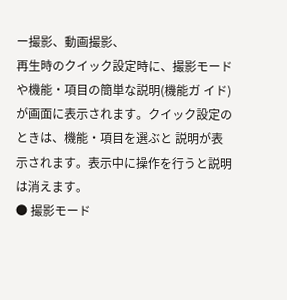ー撮影、動画撮影、
再生時のクイック設定時に、撮影モードや機能・項目の簡単な説明(機能ガ イド)が画面に表示されます。クイック設定のときは、機能・項目を選ぶと 説明が表示されます。表示中に操作を行うと説明は消えます。
● 撮影モード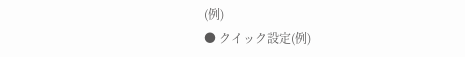(例)
● クイック設定(例)